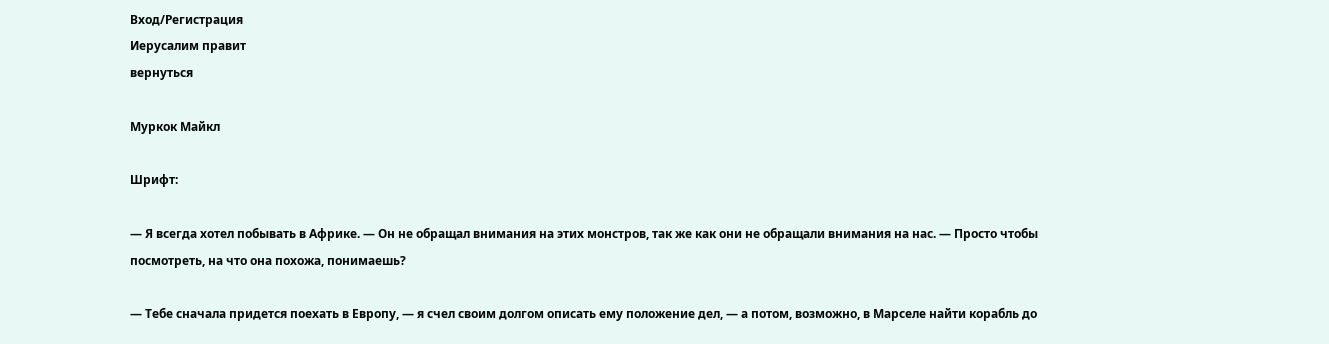Вход/Регистрация
Иерусалим правит
вернуться

Муркок Майкл

Шрифт:

— Я всегда хотел побывать в Африке. — Он не обращал внимания на этих монстров, так же как они не обращали внимания на нас. — Просто чтобы посмотреть, на что она похожа, понимаешь?

— Тебе сначала придется поехать в Европу, — я счел своим долгом описать ему положение дел, — а потом, возможно, в Марселе найти корабль до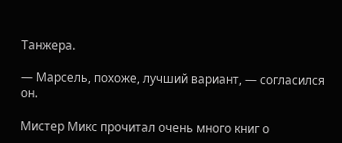Танжера.

— Марсель, похоже, лучший вариант, — согласился он.

Мистер Микс прочитал очень много книг о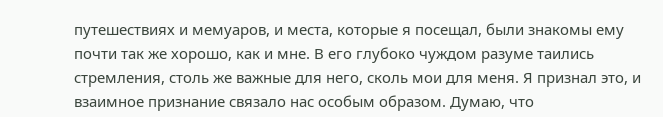путешествиях и мемуаров, и места, которые я посещал, были знакомы ему почти так же хорошо, как и мне. В его глубоко чуждом разуме таились стремления, столь же важные для него, сколь мои для меня. Я признал это, и взаимное признание связало нас особым образом. Думаю, что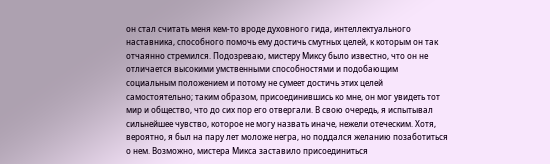он стал считать меня кем-то вроде духовного гида, интеллектуального наставника, способного помочь ему достичь смутных целей, к которым он так отчаянно стремился. Подозреваю, мистеру Миксу было известно, что он не отличается высокими умственными способностями и подобающим социальным положением и потому не сумеет достичь этих целей самостоятельно; таким образом, присоединившись ко мне, он мог увидеть тот мир и общество, что до сих пор его отвергали. В свою очередь, я испытывал сильнейшее чувство, которое не могу назвать иначе, нежели отеческим. Хотя, вероятно, я был на пару лет моложе негра, но поддался желанию позаботиться о нем. Возможно, мистера Микса заставило присоединиться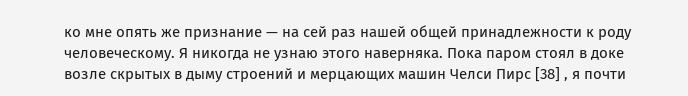ко мне опять же признание — на сей раз нашей общей принадлежности к роду человеческому. Я никогда не узнаю этого наверняка. Пока паром стоял в доке возле скрытых в дыму строений и мерцающих машин Челси Пирс [38] , я почти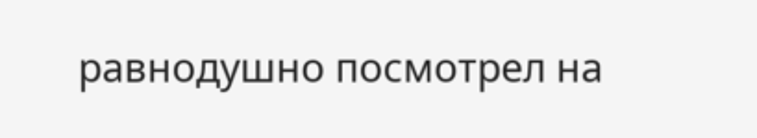равнодушно посмотрел на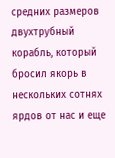средних размеров двухтрубный корабль, который бросил якорь в нескольких сотнях ярдов от нас и еще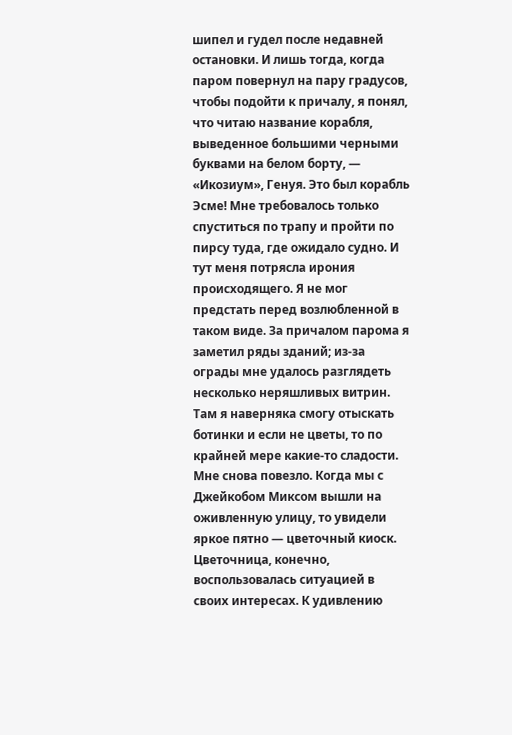шипел и гудел после недавней остановки. И лишь тогда, когда паром повернул на пару градусов, чтобы подойти к причалу, я понял, что читаю название корабля, выведенное большими черными буквами на белом борту, — «Икозиум», Генуя. Это был корабль Эсме! Мне требовалось только спуститься по трапу и пройти по пирсу туда, где ожидало судно. И тут меня потрясла ирония происходящего. Я не мог предстать перед возлюбленной в таком виде. За причалом парома я заметил ряды зданий; из-за ограды мне удалось разглядеть несколько неряшливых витрин. Там я наверняка смогу отыскать ботинки и если не цветы, то по крайней мере какие-то сладости. Мне снова повезло. Когда мы с Джейкобом Миксом вышли на оживленную улицу, то увидели яркое пятно — цветочный киоск. Цветочница, конечно, воспользовалась ситуацией в своих интересах. К удивлению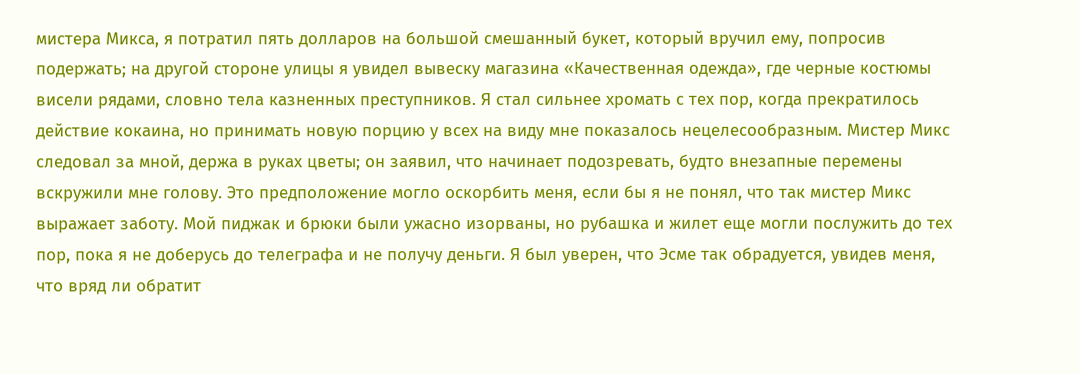мистера Микса, я потратил пять долларов на большой смешанный букет, который вручил ему, попросив подержать; на другой стороне улицы я увидел вывеску магазина «Качественная одежда», где черные костюмы висели рядами, словно тела казненных преступников. Я стал сильнее хромать с тех пор, когда прекратилось действие кокаина, но принимать новую порцию у всех на виду мне показалось нецелесообразным. Мистер Микс следовал за мной, держа в руках цветы; он заявил, что начинает подозревать, будто внезапные перемены вскружили мне голову. Это предположение могло оскорбить меня, если бы я не понял, что так мистер Микс выражает заботу. Мой пиджак и брюки были ужасно изорваны, но рубашка и жилет еще могли послужить до тех пор, пока я не доберусь до телеграфа и не получу деньги. Я был уверен, что Эсме так обрадуется, увидев меня, что вряд ли обратит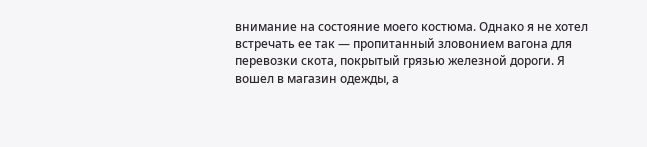внимание на состояние моего костюма. Однако я не хотел встречать ее так — пропитанный зловонием вагона для перевозки скота, покрытый грязью железной дороги. Я вошел в магазин одежды, а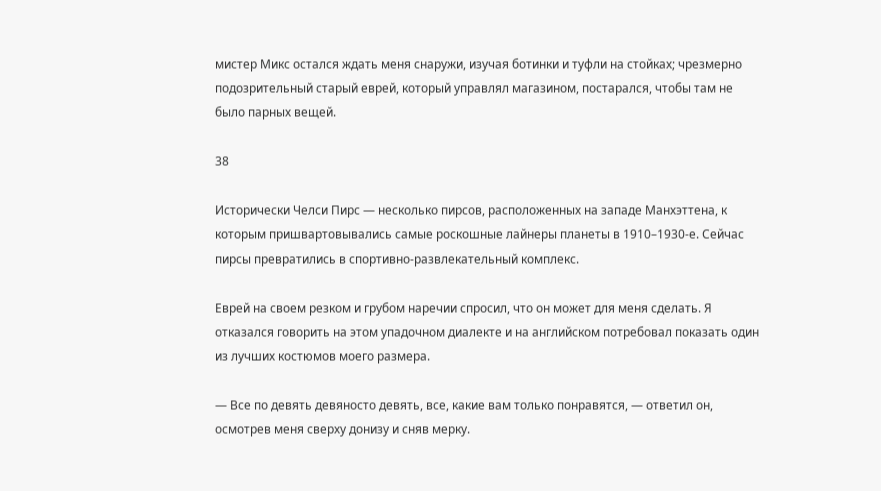мистер Микс остался ждать меня снаружи, изучая ботинки и туфли на стойках; чрезмерно подозрительный старый еврей, который управлял магазином, постарался, чтобы там не было парных вещей.

38

Исторически Челси Пирс — несколько пирсов, расположенных на западе Манхэттена, к которым пришвартовывались самые роскошные лайнеры планеты в 1910–1930-е. Сейчас пирсы превратились в спортивно-развлекательный комплекс.

Еврей на своем резком и грубом наречии спросил, что он может для меня сделать. Я отказался говорить на этом упадочном диалекте и на английском потребовал показать один из лучших костюмов моего размера.

— Все по девять девяносто девять, все, какие вам только понравятся, — ответил он, осмотрев меня сверху донизу и сняв мерку.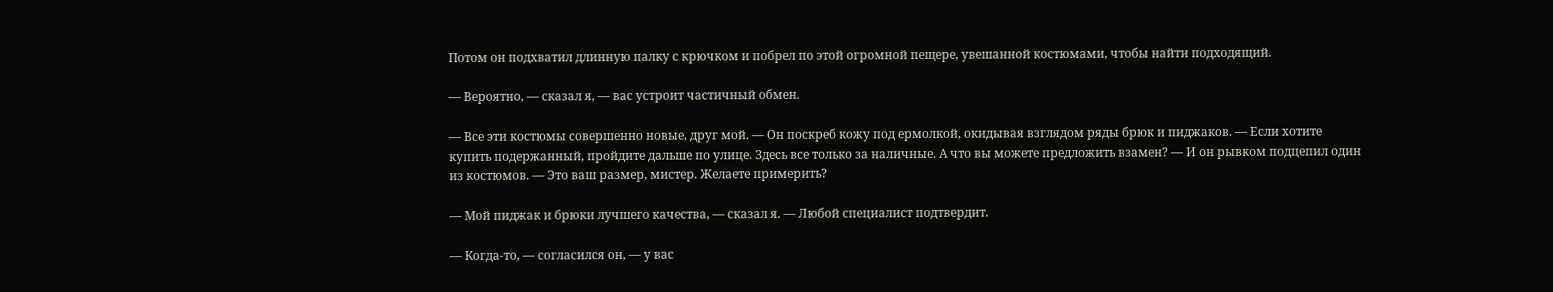Потом он подхватил длинную палку с крючком и побрел по этой огромной пещере, увешанной костюмами, чтобы найти подходящий.

— Вероятно, — сказал я, — вас устроит частичный обмен.

— Все эти костюмы совершенно новые, друг мой. — Он поскреб кожу под ермолкой, окидывая взглядом ряды брюк и пиджаков. — Если хотите купить подержанный, пройдите дальше по улице. Здесь все только за наличные. А что вы можете предложить взамен? — И он рывком подцепил один из костюмов. — Это ваш размер, мистер. Желаете примерить?

— Мой пиджак и брюки лучшего качества, — сказал я. — Любой специалист подтвердит.

— Когда-то, — согласился он, — у вас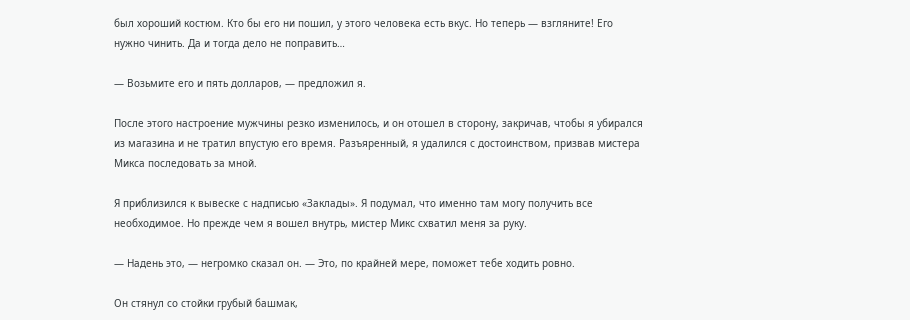был хороший костюм. Кто бы его ни пошил, у этого человека есть вкус. Но теперь — взгляните! Его нужно чинить. Да и тогда дело не поправить…

— Возьмите его и пять долларов, — предложил я.

После этого настроение мужчины резко изменилось, и он отошел в сторону, закричав, чтобы я убирался из магазина и не тратил впустую его время. Разъяренный, я удалился с достоинством, призвав мистера Микса последовать за мной.

Я приблизился к вывеске с надписью «Заклады». Я подумал, что именно там могу получить все необходимое. Но прежде чем я вошел внутрь, мистер Микс схватил меня за руку.

— Надень это, — негромко сказал он. — Это, по крайней мере, поможет тебе ходить ровно.

Он стянул со стойки грубый башмак,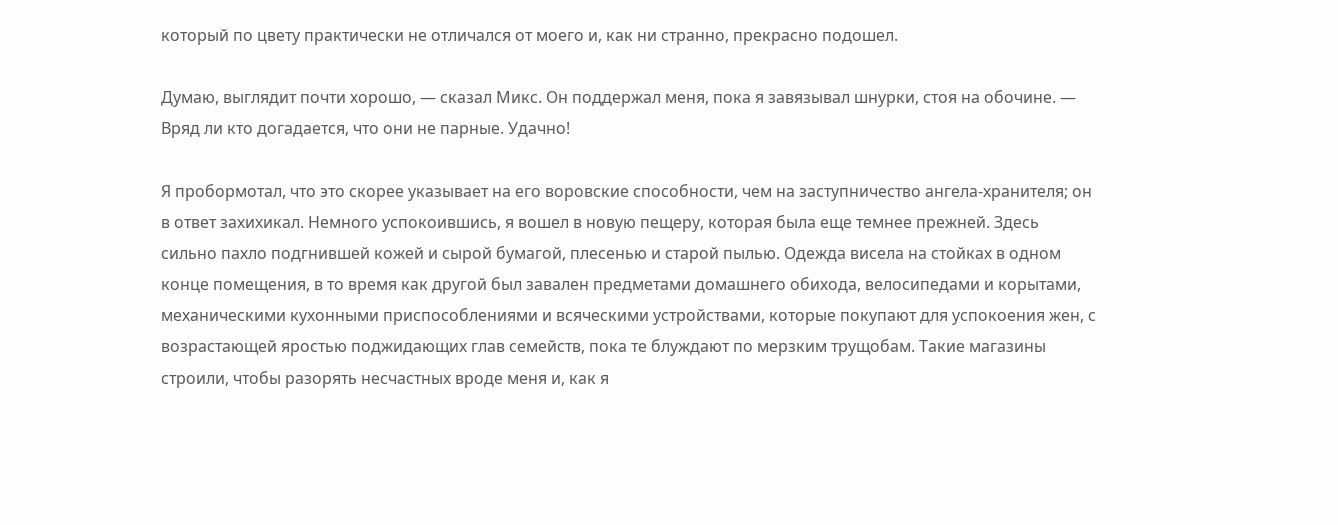который по цвету практически не отличался от моего и, как ни странно, прекрасно подошел.

Думаю, выглядит почти хорошо, — сказал Микс. Он поддержал меня, пока я завязывал шнурки, стоя на обочине. — Вряд ли кто догадается, что они не парные. Удачно!

Я пробормотал, что это скорее указывает на его воровские способности, чем на заступничество ангела-хранителя; он в ответ захихикал. Немного успокоившись, я вошел в новую пещеру, которая была еще темнее прежней. Здесь сильно пахло подгнившей кожей и сырой бумагой, плесенью и старой пылью. Одежда висела на стойках в одном конце помещения, в то время как другой был завален предметами домашнего обихода, велосипедами и корытами, механическими кухонными приспособлениями и всяческими устройствами, которые покупают для успокоения жен, с возрастающей яростью поджидающих глав семейств, пока те блуждают по мерзким трущобам. Такие магазины строили, чтобы разорять несчастных вроде меня и, как я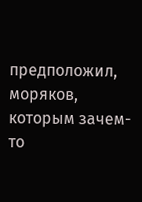предположил, моряков, которым зачем-то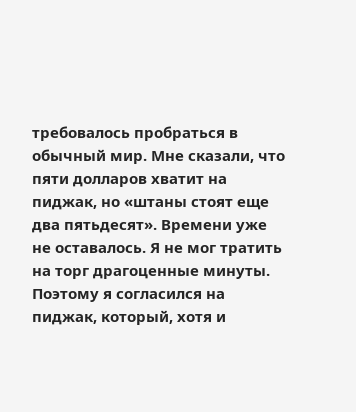требовалось пробраться в обычный мир. Мне сказали, что пяти долларов хватит на пиджак, но «штаны стоят еще два пятьдесят». Времени уже не оставалось. Я не мог тратить на торг драгоценные минуты. Поэтому я согласился на пиджак, который, хотя и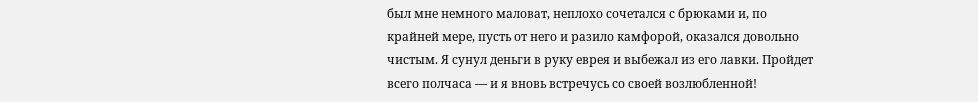был мне немного маловат, неплохо сочетался с брюками и, по крайней мере, пусть от него и разило камфорой, оказался довольно чистым. Я сунул деньги в руку еврея и выбежал из его лавки. Пройдет всего полчаса — и я вновь встречусь со своей возлюбленной!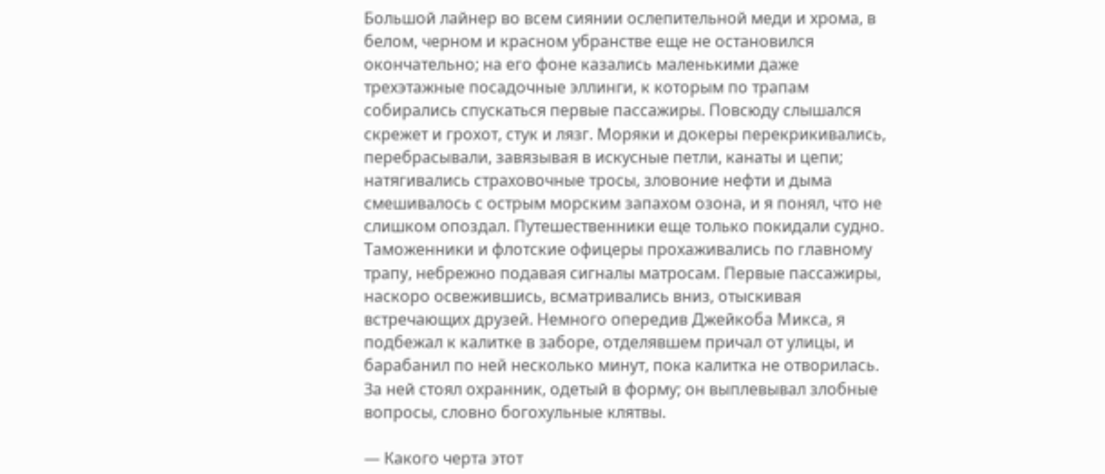Большой лайнер во всем сиянии ослепительной меди и хрома, в белом, черном и красном убранстве еще не остановился окончательно; на его фоне казались маленькими даже трехэтажные посадочные эллинги, к которым по трапам собирались спускаться первые пассажиры. Повсюду слышался скрежет и грохот, стук и лязг. Моряки и докеры перекрикивались, перебрасывали, завязывая в искусные петли, канаты и цепи; натягивались страховочные тросы, зловоние нефти и дыма смешивалось с острым морским запахом озона, и я понял, что не слишком опоздал. Путешественники еще только покидали судно. Таможенники и флотские офицеры прохаживались по главному трапу, небрежно подавая сигналы матросам. Первые пассажиры, наскоро освежившись, всматривались вниз, отыскивая встречающих друзей. Немного опередив Джейкоба Микса, я подбежал к калитке в заборе, отделявшем причал от улицы, и барабанил по ней несколько минут, пока калитка не отворилась. За ней стоял охранник, одетый в форму; он выплевывал злобные вопросы, словно богохульные клятвы.

— Какого черта этот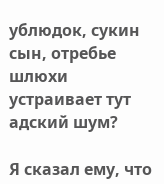ублюдок, сукин сын, отребье шлюхи устраивает тут адский шум?

Я сказал ему, что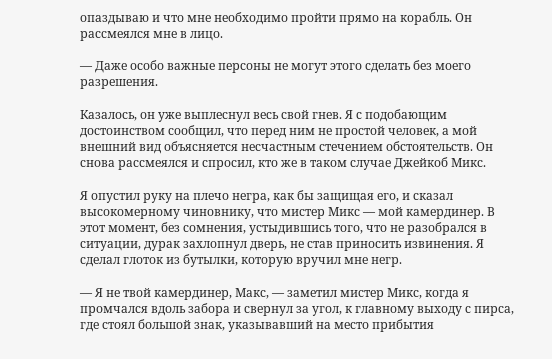опаздываю и что мне необходимо пройти прямо на корабль. Он рассмеялся мне в лицо.

— Даже особо важные персоны не могут этого сделать без моего разрешения.

Казалось, он уже выплеснул весь свой гнев. Я с подобающим достоинством сообщил, что перед ним не простой человек, а мой внешний вид объясняется несчастным стечением обстоятельств. Он снова рассмеялся и спросил, кто же в таком случае Джейкоб Микс.

Я опустил руку на плечо негра, как бы защищая его, и сказал высокомерному чиновнику, что мистер Микс — мой камердинер. В этот момент, без сомнения, устыдившись того, что не разобрался в ситуации, дурак захлопнул дверь, не став приносить извинения. Я сделал глоток из бутылки, которую вручил мне негр.

— Я не твой камердинер, Макс, — заметил мистер Микс, когда я промчался вдоль забора и свернул за угол, к главному выходу с пирса, где стоял большой знак, указывавший на место прибытия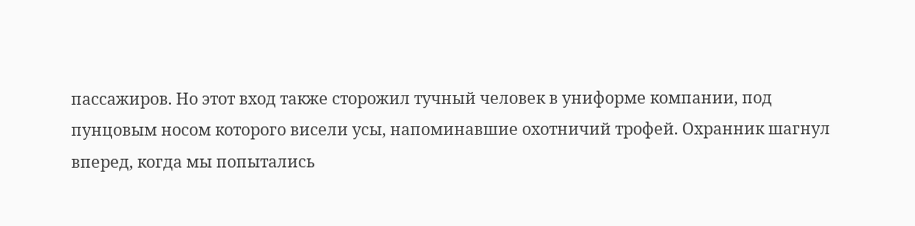пассажиров. Но этот вход также сторожил тучный человек в униформе компании, под пунцовым носом которого висели усы, напоминавшие охотничий трофей. Охранник шагнул вперед, когда мы попытались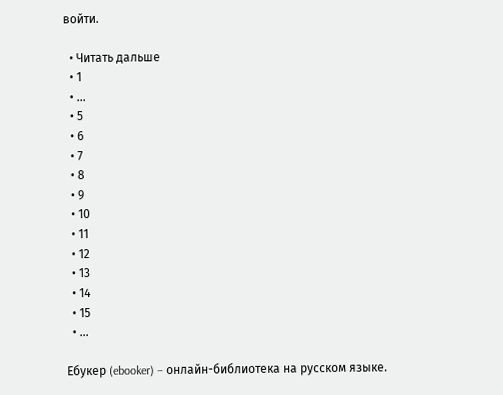войти.

  • Читать дальше
  • 1
  • ...
  • 5
  • 6
  • 7
  • 8
  • 9
  • 10
  • 11
  • 12
  • 13
  • 14
  • 15
  • ...

Ебукер (ebooker) – онлайн-библиотека на русском языке.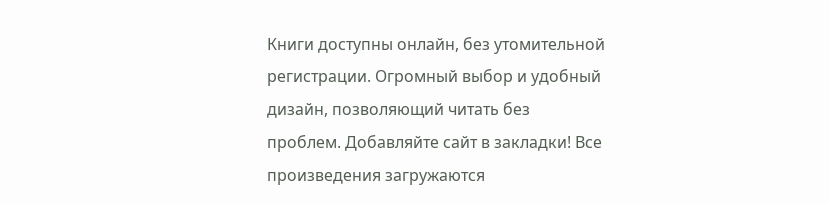Книги доступны онлайн, без утомительной регистрации. Огромный выбор и удобный дизайн, позволяющий читать без проблем. Добавляйте сайт в закладки! Все произведения загружаются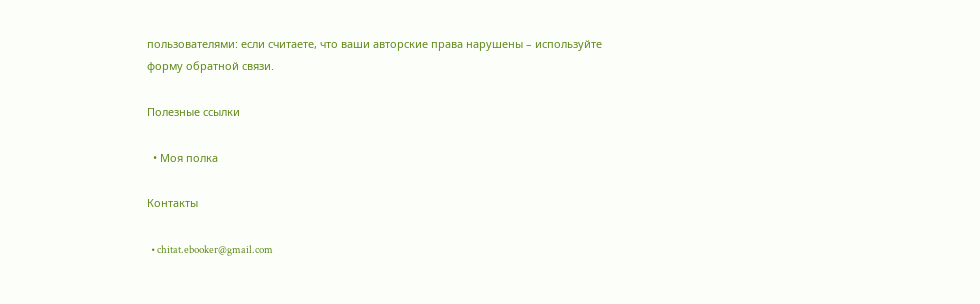пользователями: если считаете, что ваши авторские права нарушены – используйте форму обратной связи.

Полезные ссылки

  • Моя полка

Контакты

  • chitat.ebooker@gmail.com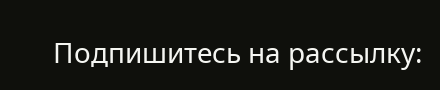Подпишитесь на рассылку: